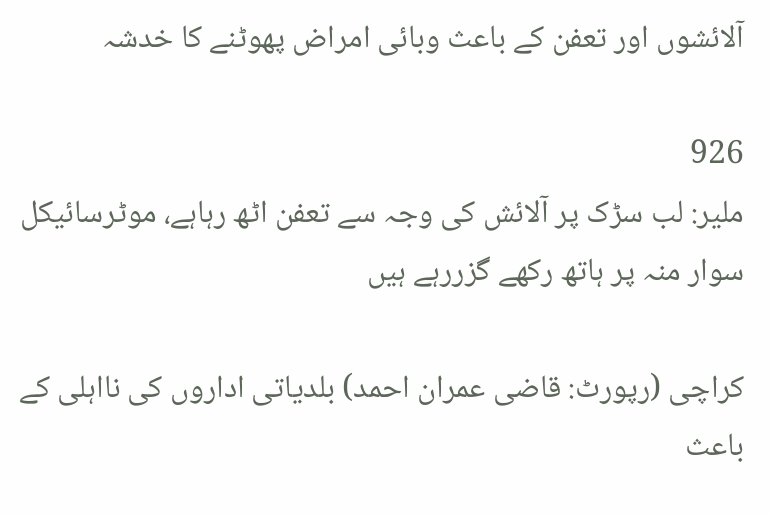آلائشوں اور تعفن کے باعث وبائی امراض پھوٹنے کا خدشہ

926
ملیر: لب سڑک پر آلائش کی وجہ سے تعفن اٹھ رہاہے، موٹرسائیکل سوار منہ پر ہاتھ رکھے گزررہے ہیں

کراچی (رپورٹ: قاضی عمران احمد) بلدیاتی اداروں کی نااہلی کے باعث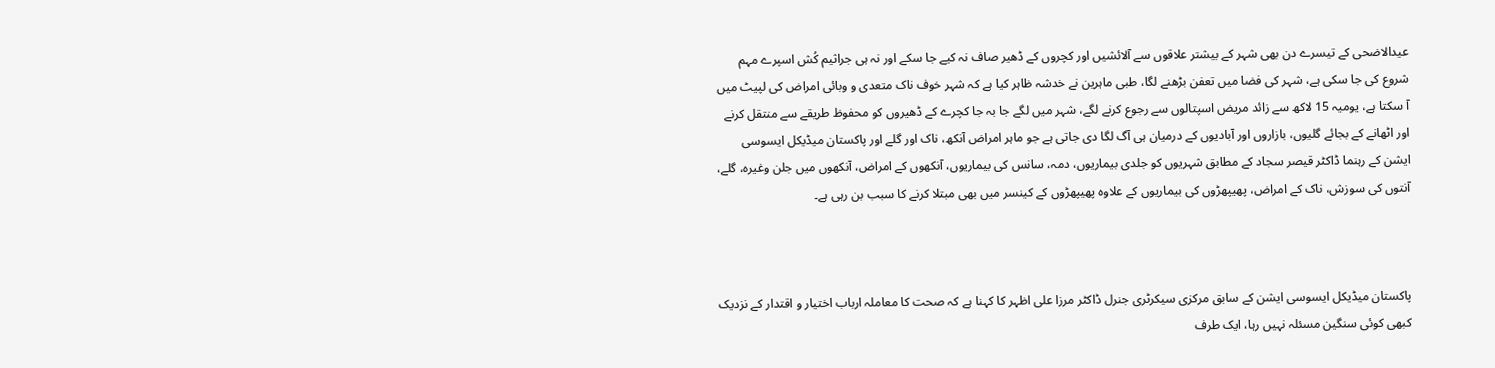عیدالاضحی کے تیسرے دن بھی شہر کے بیشتر علاقوں سے آلائشیں اور کچروں کے ڈھیر صاف نہ کیے جا سکے اور نہ ہی جراثیم کُش اسپرے مہم شروع کی جا سکی ہے، شہر کی فضا میں تعفن بڑھنے لگا، طبی ماہرین نے خدشہ ظاہر کیا ہے کہ شہر خوف ناک متعدی و وبائی امراض کی لپیٹ میں آ سکتا ہے، یومیہ 15 لاکھ سے زائد مریض اسپتالوں سے رجوع کرنے لگے، شہر میں لگے جا بہ جا کچرے کے ڈھیروں کو محفوظ طریقے سے منتقل کرنے اور اٹھانے کے بجائے گلیوں، بازاروں اور آبادیوں کے درمیان ہی آگ لگا دی جاتی ہے جو ماہر امراض آنکھ، ناک اور گلے اور پاکستان میڈیکل ایسوسی ایشن کے رہنما ڈاکٹر قیصر سجاد کے مطابق شہریوں کو جلدی بیماریوں، دمہ، سانس کی بیماریوں، آنکھوں کے امراض، آنکھوں میں جلن وغیرہ، گلے، آنتوں کی سوزش، ناک کے امراض، پھیپھڑوں کی بیماریوں کے علاوہ پھیپھڑوں کے کینسر میں بھی مبتلا کرنے کا سبب بن رہی ہے۔



پاکستان میڈیکل ایسوسی ایشن کے سابق مرکزی سیکرٹری جنرل ڈاکٹر مرزا علی اظہر کا کہنا ہے کہ صحت کا معاملہ ارباب اختیار و اقتدار کے نزدیک کبھی کوئی سنگین مسئلہ نہیں رہا، ایک طرف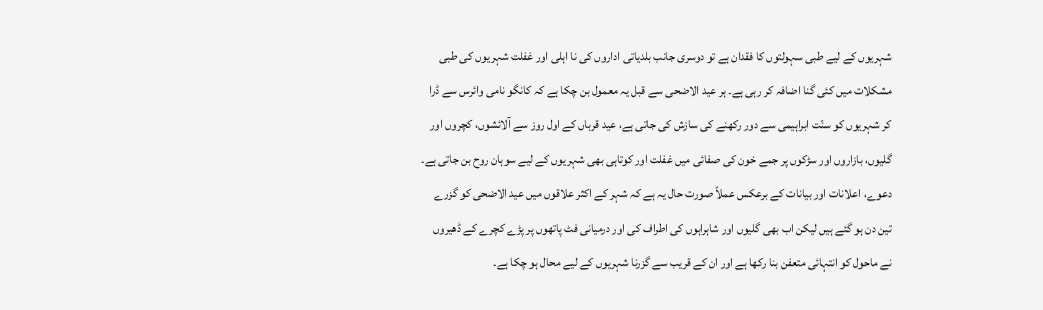شہریوں کے لیے طبی سہولتوں کا فقدان ہے تو دوسری جانب بلدیاتی اداروں کی نا اہلی اور غفلت شہریوں کی طبی مشکلات میں کئی گنا اضافہ کر رہی ہے۔ ہر عید الاضحی سے قبل یہ معمول بن چکا ہے کہ کانگو نامی وائرس سے ڈرا کر شہریوں کو سنّت ابراہیمی سے دور رکھنے کی سازش کی جاتی ہے، عید قرباں کے اول روز سے آلائشوں، کچروں اور گلیوں، بازاروں اور سڑکوں پر جمے خون کی صفائی میں غفلت اور کوتاہی بھی شہریوں کے لیے سوہان روح بن جاتی ہے۔ دعوے، اعلانات اور بیانات کے برعکس عملاً صورت حال یہ ہے کہ شہر کے اکثر علاقوں میں عید الاضحی کو گزرے تین دن ہو گئے ہیں لیکن اب بھی گلیوں اور شاہراہوں کی اطراف کی اور درمیانی فٹ پاتھوں پر پڑے کچرے کے ڈھیروں نے ماحول کو انتہائی متعفن بنا رکھا ہے اور ان کے قریب سے گزرنا شہریوں کے لیے محال ہو چکا ہے۔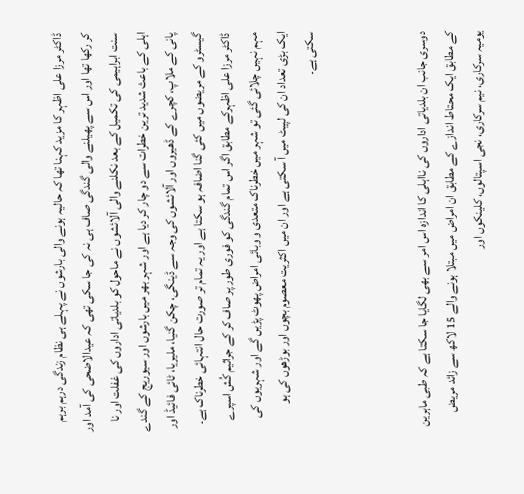ڈاکٹر مرزا علی اظہر کا مزید کہنا تھا کہ حالیہ ہونے والی بارشوں نے پہلے ہی نظام زندگی درہم برہم کر رکھا تھا اور اس سے پھیلنے والی گندگی صاف ہی نہ کی جا سکی تھی کہ عیدالاضحی کی آمد اور سنت ابراہیمی کی تکمیل کے بعد نکلنے والی آلائشوں نے ماحول کو بلدیاتی اداروں کی غفلت اور نا اہلی کے باعث شدید ترین خطرات سے دو چار کر دیا ہے اور شہر بھر میں بارشوں اور سیوریج کے گندے پانی کے ملاپ، کچرے کے ڈھیروں اور آلائشوں کی وجہ سے ڈینگی، چکن گنیا، ملیریا، ٹائی فائیڈ اور گیسٹرو کے مریضوں میں کئی گنا اضافہ ہو سکتا ہے اور یہ تمام تر صورت حال انتہائی خطرناک ہے۔ ڈاکٹر مرزا علی اظہرکے مطابق اگر اس تمام گندگی کو فوری طور پر صاف کر کے جراثیم کُش اسپرے مہم نہیں چلائی گئی تو شہر میں خطرناک متعدی و وبائی امراض پھوٹ پڑیں گے اور شہریوں کی ایک بڑی تعداد ان کی لپیٹ میں آ سکتی ہے اور ان میں اکثریت معصوم بچوں اور بوڑھوں کی ہو سکتی ہے۔



دوسری جانب ان بلدیاتی اداروں کی نااہلی کا اندازہ اس امر سے بھی لگایا جا سکتا ہے کہ طبی ماہرین کے مطابق ایک محتاط اندازے کے مطابق ان امراض میں مبتلا ہونے والے 15 لاکھ سے زائد مریض یومیہ سرکاری، نیم سرکاری، نجی اسپتالوں، کلینکوں اور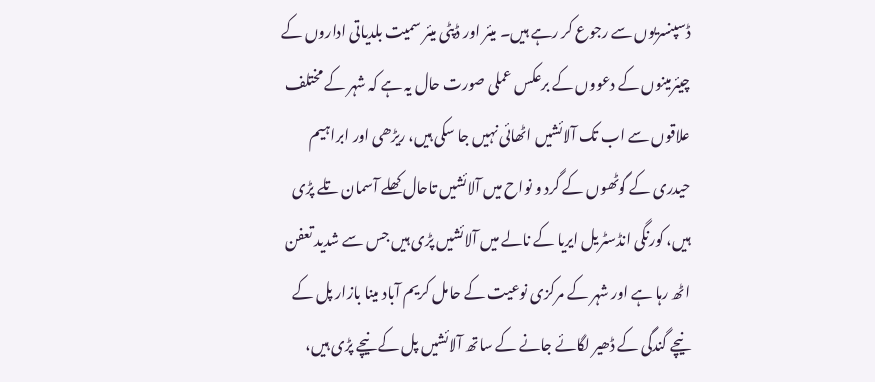ڈسپنسریوں سے رجوع کر رہے ہیں۔ میئر اور ڈپٹی میئر سمیت بلدیاتی اداروں کے چیئرمینوں کے دعووں کے برعکس عملی صورت حال یہ ہے کہ شہر کے مختلف علاقوں سے اب تک آلائشیں اٹھائی نہیں جا سکی ہیں، ریڑھی اور ابراہیم حیدری کے گوٹھوں کے گرد و نواح میں آلائشیں تاحال کھلے آسمان تلے پڑی ہیں، کورنگی انڈسٹریل ایریا کے نالے میں آلائشیں پڑی ہیں جس سے شدید تعفن اٹھ رہا ہے اور شہر کے مرکزی نوعیت کے حامل کریم آباد مینا بازار پل کے نیچے گندگی کے ڈھیر لگائے جانے کے ساتھ آلائشیں پل کے نیچے پڑی ہیں،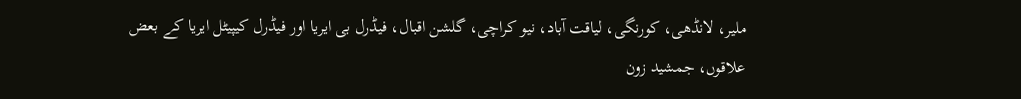ملیر، لانڈھی، کورنگی، لیاقت آباد، نیو کراچی، گلشن اقبال، فیڈرل بی ایریا اور فیڈرل کیپیٹل ایریا کے بعض علاقوں، جمشید زون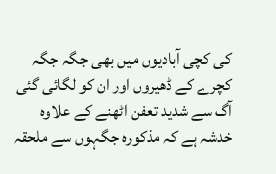کی کچی آبادیوں میں بھی جگہ جگہ کچرے کے ڈھیروں اور ان کو لگائی گئی آگ سے شدید تعفن اٹھنے کے علاوہ خدشہ ہے کہ مذکورہ جگہوں سے ملحقہ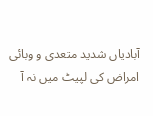آبادیاں شدید متعدی و وبائی امراض کی لپیٹ میں نہ آ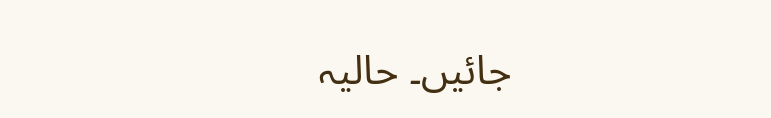جائیں۔ حالیہ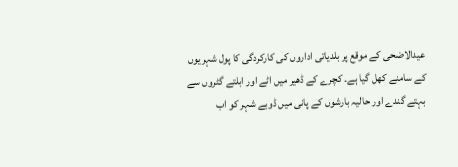عیدالاضحی کے موقع پر بلدیاتی اداروں کی کارکردگی کا پول شہریوں کے سامنے کھل گیا ہے۔ کچرے کے ڈھیر میں اٹے اور ابلتے گٹروں سے بہتے گندے اور حالیہ بارشوں کے پانی میں ڈوبے شہر کو اب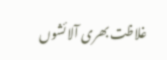غلاظت بھری آلائشوں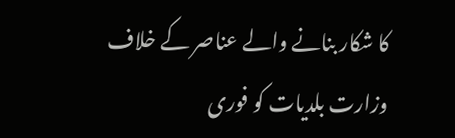کا شکار بنانے والے عناصر کے خلاف وزارت بلدیات کو فوری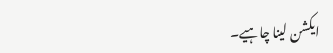ایکشن لینا چاہیے۔